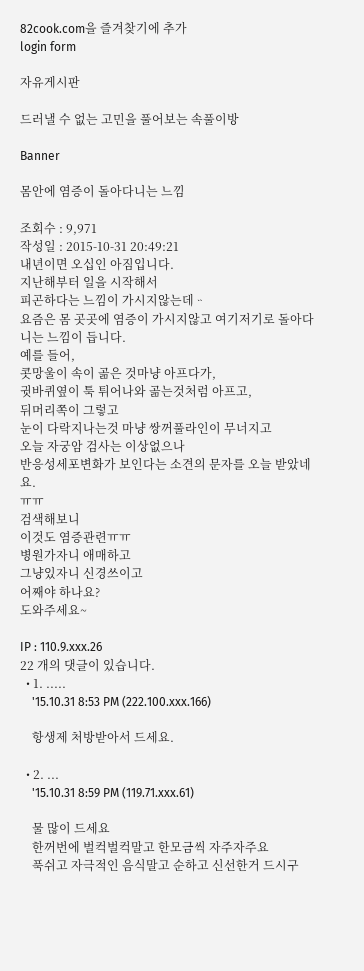82cook.com을 즐겨찾기에 추가
login form

자유게시판

드러낼 수 없는 고민을 풀어보는 속풀이방

Banner

몸안에 염증이 돌아다니는 느낌

조회수 : 9,971
작성일 : 2015-10-31 20:49:21
내년이면 오십인 아짐입니다.
지난해부터 일을 시작해서
피곤하다는 느낌이 가시지않는데ᆢ
요즘은 몸 곳곳에 염증이 가시지않고 여기저기로 돌아다니는 느낌이 듭니다.
예를 들어,
콧망울이 속이 곪은 것마냥 아프다가,
귓바퀴옆이 툭 튀어나와 곪는것처럼 아프고,
뒤머리쪽이 그렇고
눈이 다락지나는것 마냥 쌍꺼풀라인이 무너지고
오늘 자궁암 검사는 이상없으나
반응성세포변화가 보인다는 소견의 문자를 오늘 받았네요.
ㅠㅠ
검색해보니
이것도 염증관련ㅠㅠ
병원가자니 애매하고
그냥있자니 신경쓰이고
어째야 하나요?
도와주세요~

IP : 110.9.xxx.26
22 개의 댓글이 있습니다.
  • 1. .....
    '15.10.31 8:53 PM (222.100.xxx.166)

    항생제 처방받아서 드세요.

  • 2. ...
    '15.10.31 8:59 PM (119.71.xxx.61)

    물 많이 드세요
    한꺼번에 벌컥벌컥말고 한모금씩 자주자주요
    푹쉬고 자극적인 음식말고 순하고 신선한거 드시구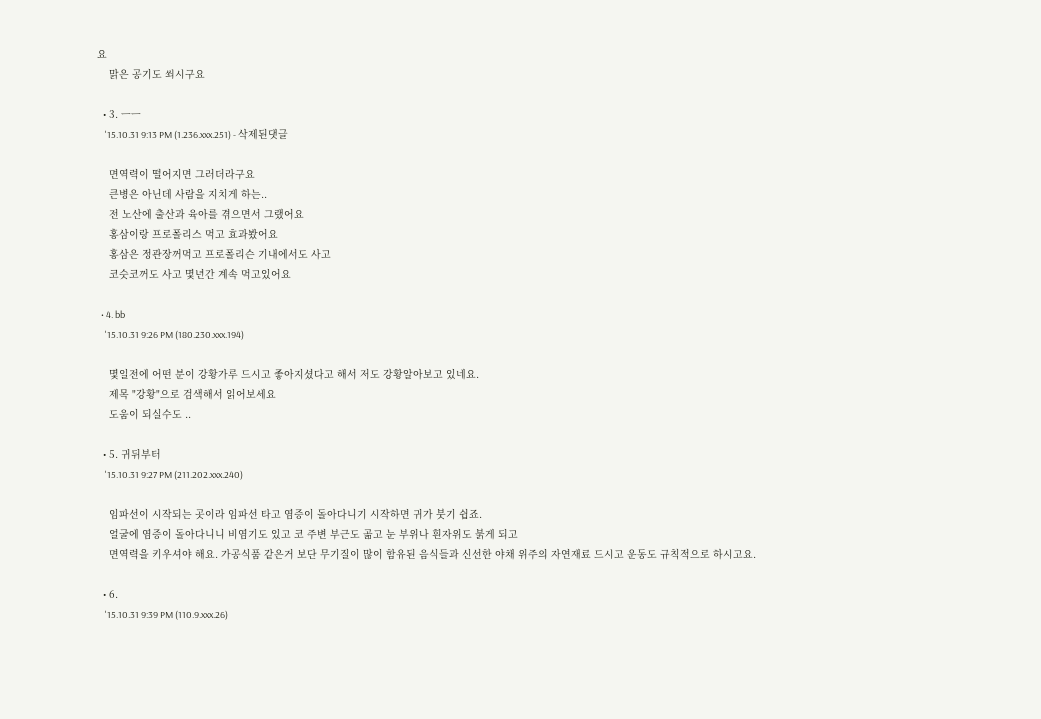요
    맑은 공기도 쐬시구요

  • 3. ㅡㅡ
    '15.10.31 9:13 PM (1.236.xxx.251) - 삭제된댓글

    면역력이 떨어지면 그러더라구요
    큰병은 아닌데 사람을 지치게 하는..
    전 노산에 출산과 육아를 겪으면서 그랬어요
    홍삼이랑 프로폴리스 먹고 효과봤어요
    홍삼은 정관장꺼먹고 프로폴리슨 기내에서도 사고
    코슷코꺼도 사고 몇년간 계속 먹고있어요

  • 4. bb
    '15.10.31 9:26 PM (180.230.xxx.194)

    몇일전에 어떤 분이 강황가루 드시고 좋아지셨다고 해서 저도 강황알아보고 있네요.
    제목 "강황"으로 검색해서 읽어보세요
    도움이 되실수도 ..

  • 5. 귀뒤부터
    '15.10.31 9:27 PM (211.202.xxx.240)

    임파선이 시작되는 곳이라 임파선 타고 염증이 돌아다니기 시작하면 귀가 붓기 쉽죠.
    얼굴에 염증이 돌아다니니 비염기도 있고 코 주변 부근도 곪고 눈 부위나 흰자위도 붉게 되고
    면역력을 키우셔야 해요. 가공식품 같은거 보단 무기질이 많이 함유된 음식들과 신선한 야채 위주의 자연재료 드시고 운동도 규칙적으로 하시고요.

  • 6.
    '15.10.31 9:39 PM (110.9.xxx.26)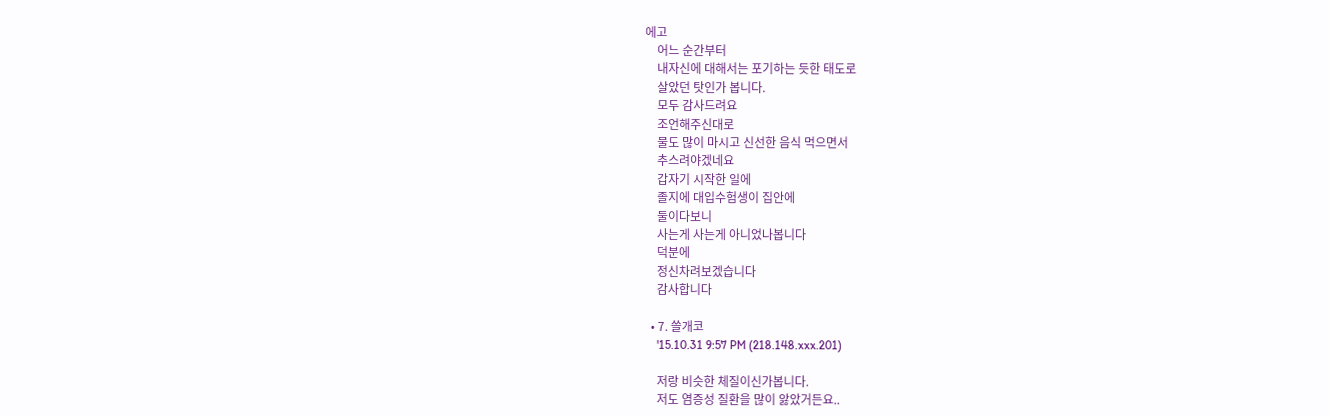에고
    어느 순간부터
    내자신에 대해서는 포기하는 듯한 태도로
    살았던 탓인가 봅니다.
    모두 감사드려요
    조언해주신대로
    물도 많이 마시고 신선한 음식 먹으면서
    추스려야겠네요
    갑자기 시작한 일에
    졸지에 대입수험생이 집안에
    둘이다보니
    사는게 사는게 아니었나봅니다
    덕분에
    정신차려보겠습니다
    감사합니다

  • 7. 쓸개코
    '15.10.31 9:57 PM (218.148.xxx.201)

    저랑 비슷한 체질이신가봅니다.
    저도 염증성 질환을 많이 앓았거든요..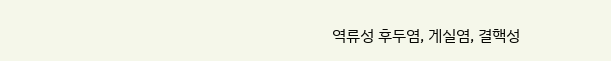역류성 후두염, 게실염, 결핵성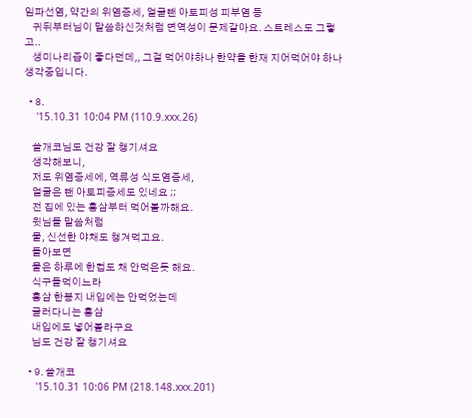임파선염, 약간의 위염증세, 얼굴뺀 아토피성 피부염 등
    귀뒤부터님이 말씀하신것처럼 면역성이 문제같아요. 스트레스도 그렇고..
    생미나리즙이 좋다던데,, 그걸 먹어야하나 한약을 한재 지어먹어야 하나 생각중입니다.

  • 8.
    '15.10.31 10:04 PM (110.9.xxx.26)

    쓸개코님도 건강 잘 챙기셔요
    생각해보니,
    저도 위염증세에, 역류성 식도염증세,
    얼굴은 뺀 아토피증세도 있네요 ;;
    전 집에 있는 홍삼부터 먹어볼까해요.
    윗님들 말씀처럼
    물, 신선한 야채도 챙겨먹고요.
    돌아보면
    물은 하루에 한컵도 채 안먹은듯 해요.
    식구들먹이느라
    홍삼 한봉지 내입에는 안먹었는데
    굴러다니는 홍삼
    내입에도 넣어볼라구요
    님도 건강 잘 챙기셔요

  • 9. 쓸개코
    '15.10.31 10:06 PM (218.148.xxx.201)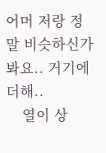어머 저랑 정말 비슷하신가봐요.. 거기에 더해..
    열이 상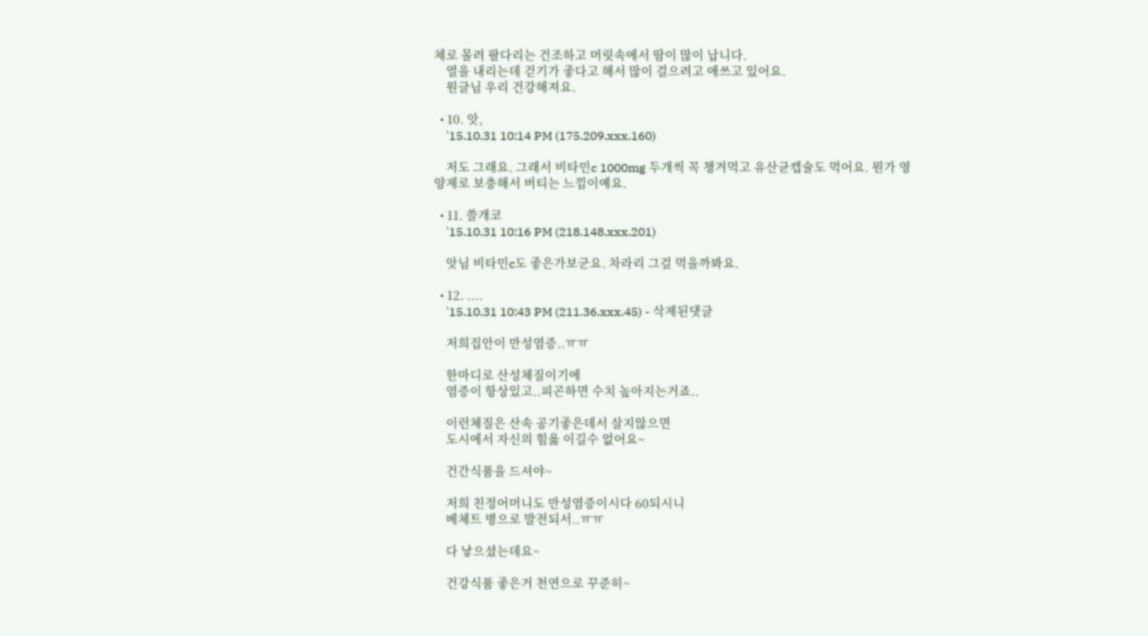체로 몰려 팔다리는 건조하고 머릿속에서 땀이 많이 납니다.
    열을 내리는데 걷기가 좋다고 해서 많이 걸으려고 애쓰고 있어요.
    원글님 우리 건강해져요.

  • 10. 앗,
    '15.10.31 10:14 PM (175.209.xxx.160)

    저도 그래요. 그래서 비타민c 1000mg 두개씩 꼭 챙겨먹고 유산균캡슐도 먹어요. 뭔가 영양제로 보충해서 버티는 느낌이예요.

  • 11. 쓸개코
    '15.10.31 10:16 PM (218.148.xxx.201)

    앗님 비타민c도 좋은가보군요. 차라리 그걸 먹을까봐요.

  • 12. ....
    '15.10.31 10:43 PM (211.36.xxx.45) - 삭제된댓글

    저희집안이 만성염증..ㅠㅠ

    한마디로 산성체질이기에
    염증이 항상있고..피곤하면 수치 높아지는거죠..

    이런체질은 산속 공기좋은데서 살지않으면
    도시에서 자신의 힘읋 이길수 없어요~

    건간식품을 드셔야~

    저희 친정어머니도 만성염증이시다 60되시니
    베체트 병으로 발전되서..ㅠㅠ

    다 낳으셨는데요~

    건강식품 좋은거 천연으로 꾸준히~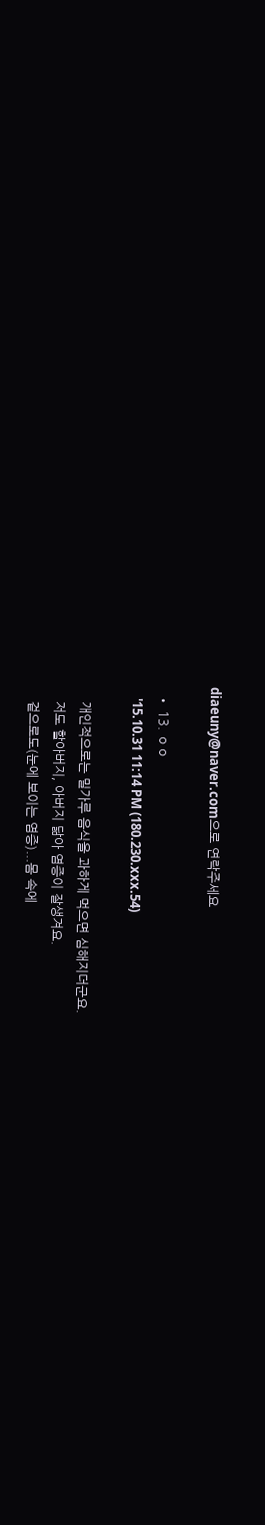diaeuny@naver.com으로 연락주세요

  • 13. ㅇㅇ
    '15.10.31 11:14 PM (180.230.xxx.54)

    개인적으로는 밀가루 음식을 과하게 먹으면 심해지더군요.
    저도 할아버지, 아버지 닮아 염증이 잘생겨요.
    겉으로도(눈에 보이는 염증)...몸 속에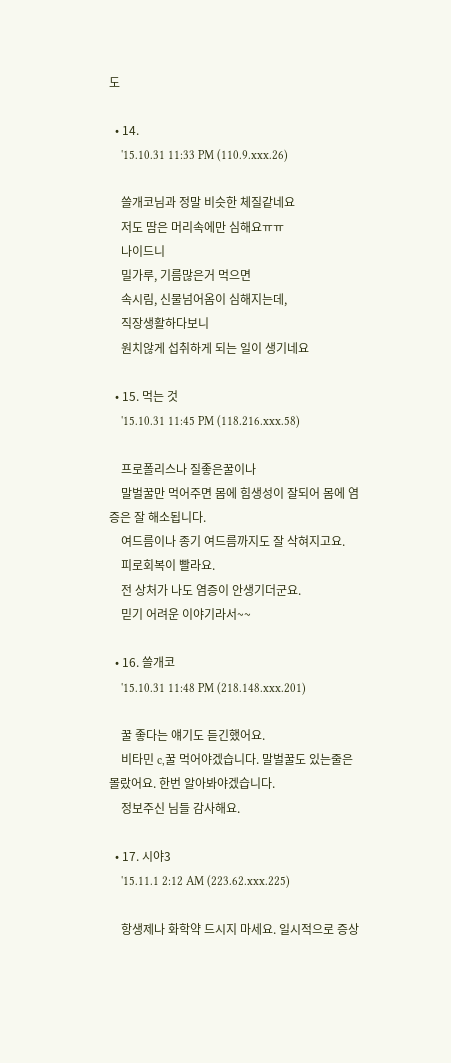도

  • 14.
    '15.10.31 11:33 PM (110.9.xxx.26)

    쓸개코님과 정말 비슷한 체질같네요
    저도 땀은 머리속에만 심해요ㅠㅠ
    나이드니
    밀가루, 기름많은거 먹으면
    속시림, 신물넘어옴이 심해지는데,
    직장생활하다보니
    원치않게 섭취하게 되는 일이 생기네요

  • 15. 먹는 것
    '15.10.31 11:45 PM (118.216.xxx.58)

    프로폴리스나 질좋은꿀이나
    말벌꿀만 먹어주면 몸에 힘생성이 잘되어 몸에 염증은 잘 해소됩니다.
    여드름이나 종기 여드름까지도 잘 삭혀지고요.
    피로회복이 빨라요.
    전 상처가 나도 염증이 안생기더군요.
    믿기 어려운 이야기라서~~

  • 16. 쓸개코
    '15.10.31 11:48 PM (218.148.xxx.201)

    꿀 좋다는 얘기도 듣긴했어요.
    비타민 c,꿀 먹어야겠습니다. 말벌꿀도 있는줄은 몰랐어요. 한번 알아봐야겠습니다.
    정보주신 님들 감사해요.

  • 17. 시야3
    '15.11.1 2:12 AM (223.62.xxx.225)

    항생제나 화학약 드시지 마세요. 일시적으로 증상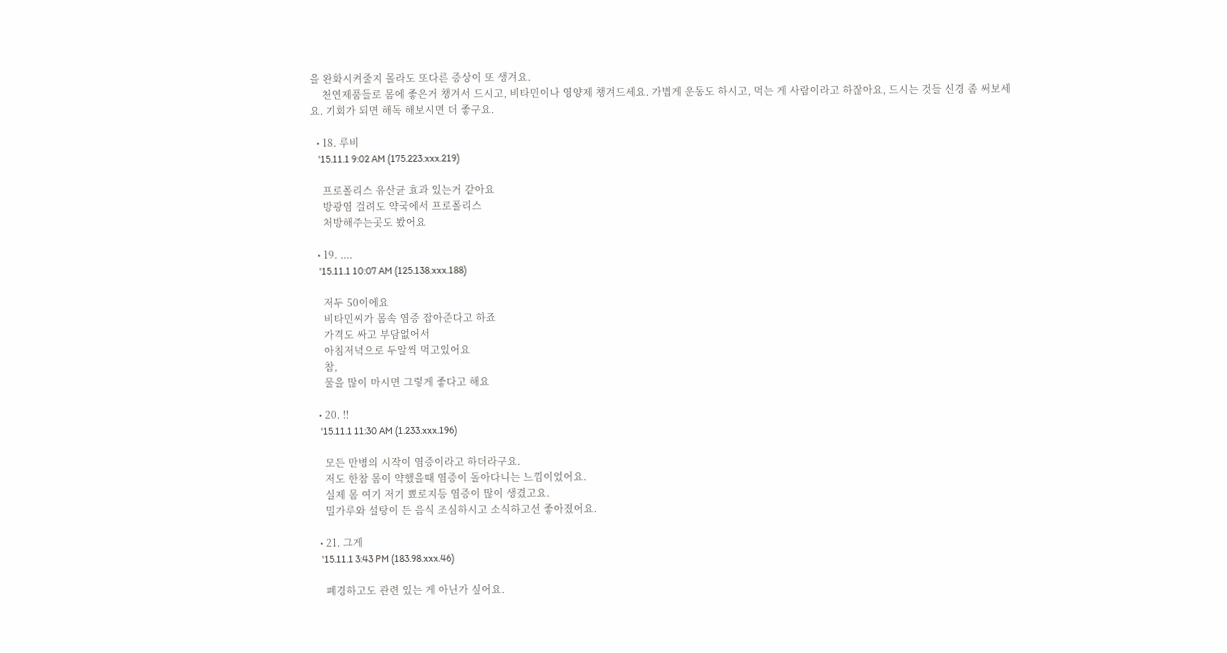을 완화시켜줄지 몰라도 또다른 증상이 또 생겨요.
    천연제품들로 몸에 좋은거 챙겨서 드시고, 비타민이나 영양제 챙겨드세요. 가볍게 운동도 하시고, 먹는 게 사람이라고 하잖아요, 드시는 것들 신경 좀 써보세요. 기회가 되면 해독 해보시면 더 좋구요.

  • 18. 루비
    '15.11.1 9:02 AM (175.223.xxx.219)

    프로폴리스 유산균 효과 있는거 같아요
    방광염 걸려도 약국에서 프로폴리스
    처방해주는곳도 봤어요

  • 19. ....
    '15.11.1 10:07 AM (125.138.xxx.188)

    저두 50이에요
    비타민씨가 몸속 염증 잡아준다고 하죠
    가격도 싸고 부담없어서
    아침저녁으로 두알씩 먹고있어요
    참,
    물을 많이 마시면 그렇게 좋다고 해요

  • 20. !!
    '15.11.1 11:30 AM (1.233.xxx.196)

    모든 만병의 시작이 염증이라고 하더라구요.
    저도 한참 몸이 약했을때 염증이 돌아다니는 느낌이었어요.
    실제 몸 여기 저기 뾰로지등 염증이 많이 생겼고요.
    밀가루와 설탕이 든 음식 조심하시고 소식하고선 좋아졌어요.

  • 21. 그게
    '15.11.1 3:43 PM (183.98.xxx.46)

    폐경하고도 관련 있는 게 아닌가 싶어요.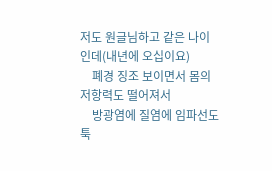저도 원글님하고 같은 나이인데(내년에 오십이요)
    폐경 징조 보이면서 몸의 저항력도 떨어져서
    방광염에 질염에 임파선도 툭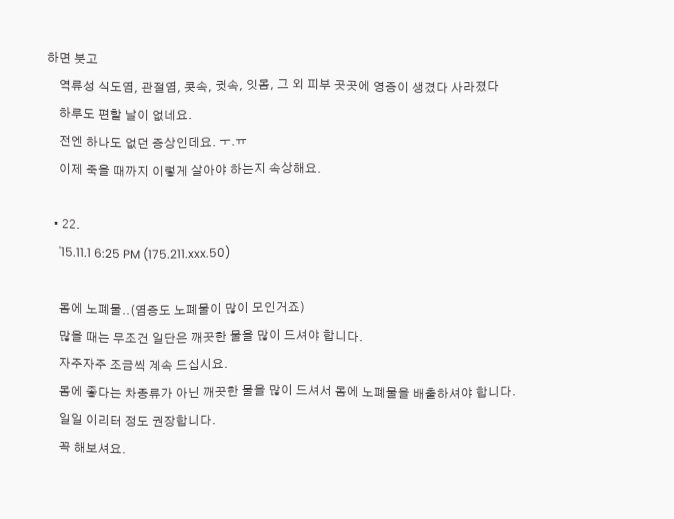하면 붓고
    역류성 식도염, 관절염, 콧속, 귓속, 잇몸, 그 외 피부 곳곳에 영증이 생겼다 사라졌다
    하루도 편할 날이 없네요.
    전엔 하나도 없던 증상인데요. ㅜ.ㅠ
    이제 죽을 때까지 이렇게 살아야 하는지 속상해요.

  • 22.
    '15.11.1 6:25 PM (175.211.xxx.50)

    몸에 노폐물..(염증도 노폐물이 많이 모인거죠)
    많을 때는 무조건 일단은 깨끗한 물을 많이 드셔야 합니다.
    자주자주 조금씩 계속 드십시요.
    몸에 좋다는 차종류가 아닌 깨끗한 물을 많이 드셔서 몸에 노폐물을 배출하셔야 합니다.
    일일 이리터 정도 권장합니다.
    꼭 해보셔요.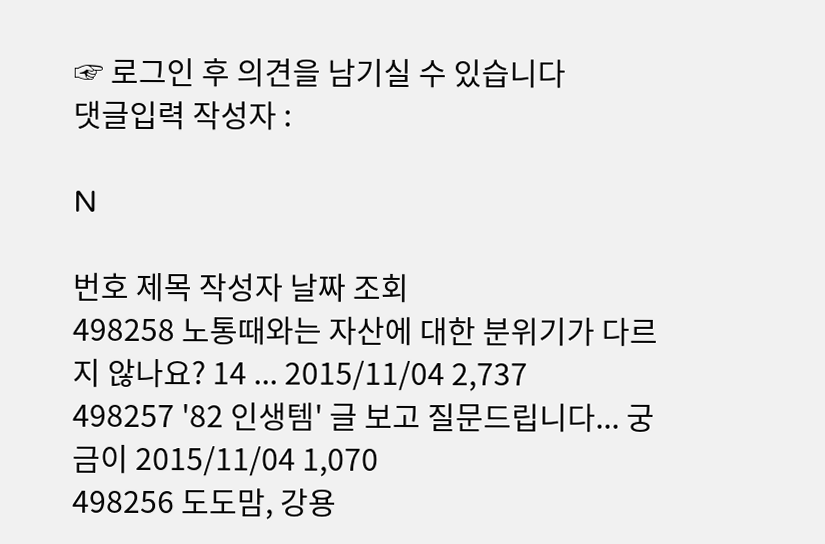☞ 로그인 후 의견을 남기실 수 있습니다
댓글입력 작성자 :

N

번호 제목 작성자 날짜 조회
498258 노통때와는 자산에 대한 분위기가 다르지 않나요? 14 ... 2015/11/04 2,737
498257 '82 인생템' 글 보고 질문드립니다... 궁금이 2015/11/04 1,070
498256 도도맘, 강용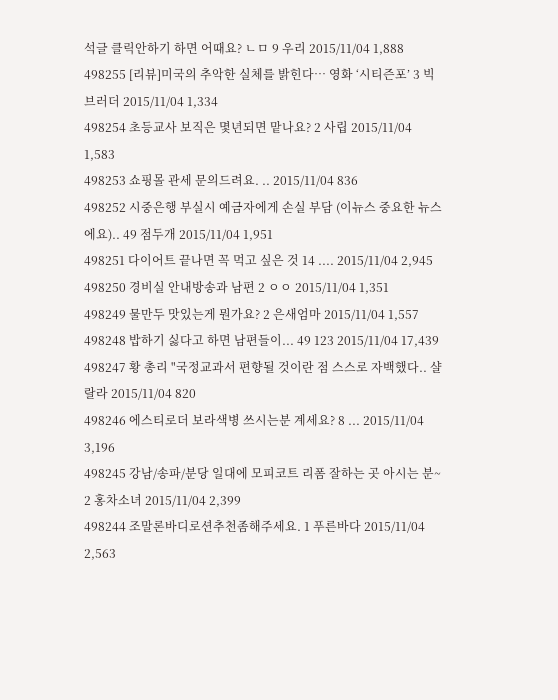석글 클릭안하기 하면 어때요? ㄴㅁ 9 우리 2015/11/04 1,888
498255 [리뷰]미국의 추악한 실체를 밝힌다… 영화 ‘시티즌포’ 3 빅브러더 2015/11/04 1,334
498254 초등교사 보직은 몇년되면 맡나요? 2 사립 2015/11/04 1,583
498253 쇼핑몰 관세 문의드려요. .. 2015/11/04 836
498252 시중은행 부실시 예금자에게 손실 부담 (이뉴스 중요한 뉴스에요).. 49 점두개 2015/11/04 1,951
498251 다이어트 끝나면 꼭 먹고 싶은 것 14 .... 2015/11/04 2,945
498250 경비실 안내방송과 남편 2 ㅇㅇ 2015/11/04 1,351
498249 물만두 맛있는게 뭔가요? 2 은새엄마 2015/11/04 1,557
498248 밥하기 싫다고 하면 남편들이... 49 123 2015/11/04 17,439
498247 황 총리 "국정교과서 편향될 것이란 점 스스로 자백했다.. 샬랄라 2015/11/04 820
498246 에스티로더 보라색병 쓰시는분 계세요? 8 ... 2015/11/04 3,196
498245 강남/송파/분당 일대에 모피코트 리폼 잘하는 곳 아시는 분~ 2 홍차소녀 2015/11/04 2,399
498244 조말론바디로션추천좀해주세요. 1 푸른바다 2015/11/04 2,563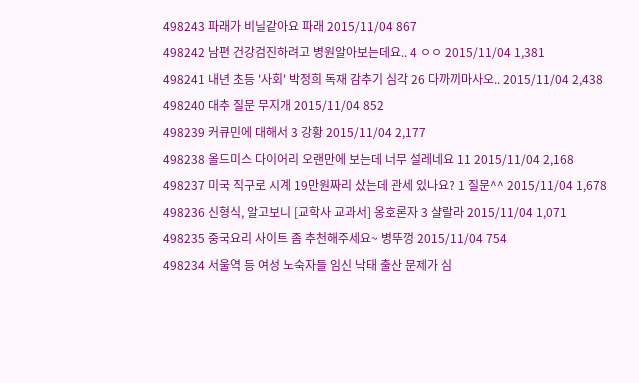498243 파래가 비닐같아요 파래 2015/11/04 867
498242 남편 건강검진하려고 병원알아보는데요.. 4 ㅇㅇ 2015/11/04 1,381
498241 내년 초등 '사회' 박정희 독재 감추기 심각 26 다까끼마사오.. 2015/11/04 2,438
498240 대추 질문 무지개 2015/11/04 852
498239 커큐민에 대해서 3 강황 2015/11/04 2,177
498238 올드미스 다이어리 오랜만에 보는데 너무 설레네요 11 2015/11/04 2,168
498237 미국 직구로 시계 19만원짜리 샀는데 관세 있나요? 1 질문^^ 2015/11/04 1,678
498236 신형식, 알고보니 [교학사 교과서] 옹호론자 3 샬랄라 2015/11/04 1,071
498235 중국요리 사이트 좀 추천해주세요~ 병뚜껑 2015/11/04 754
498234 서울역 등 여성 노숙자들 임신 낙태 출산 문제가 심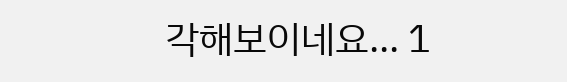각해보이네요... 1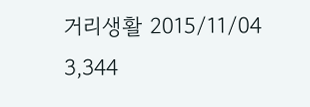거리생활 2015/11/04 3,344